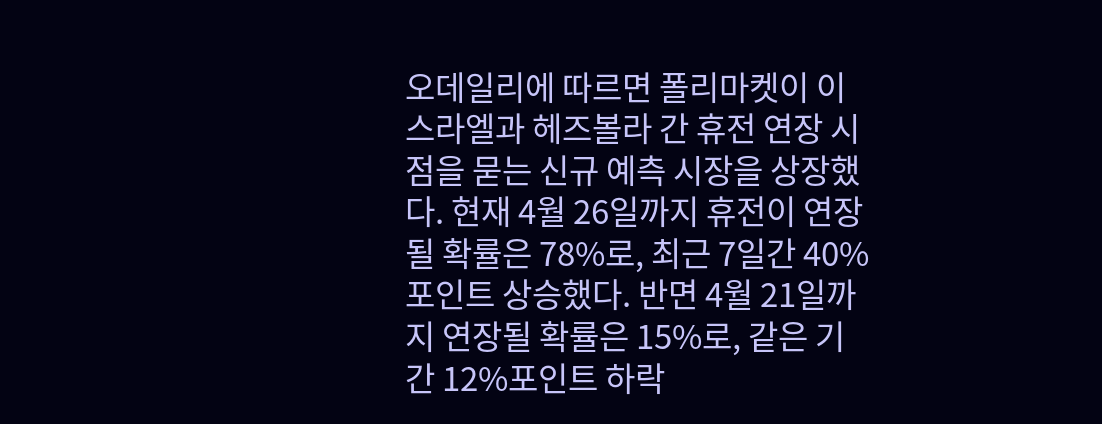오데일리에 따르면 폴리마켓이 이스라엘과 헤즈볼라 간 휴전 연장 시점을 묻는 신규 예측 시장을 상장했다. 현재 4월 26일까지 휴전이 연장될 확률은 78%로, 최근 7일간 40%포인트 상승했다. 반면 4월 21일까지 연장될 확률은 15%로, 같은 기간 12%포인트 하락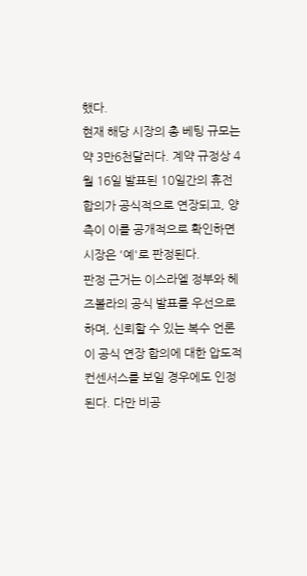했다.
현재 해당 시장의 총 베팅 규모는 약 3만6천달러다. 계약 규정상 4월 16일 발표된 10일간의 휴전 합의가 공식적으로 연장되고, 양측이 이를 공개적으로 확인하면 시장은 '예'로 판정된다.
판정 근거는 이스라엘 정부와 헤즈볼라의 공식 발표를 우선으로 하며, 신뢰할 수 있는 복수 언론이 공식 연장 합의에 대한 압도적 컨센서스를 보일 경우에도 인정된다. 다만 비공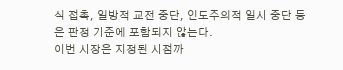식 접촉, 일방적 교전 중단, 인도주의적 일시 중단 등은 판정 기준에 포함되지 않는다.
이번 시장은 지정된 시점까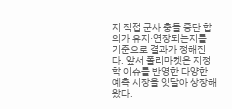지 직접 군사 충돌 중단 합의가 유지·연장되는지를 기준으로 결과가 정해진다. 앞서 폴리마켓은 지정학 이슈를 반영한 다양한 예측 시장을 잇달아 상장해 왔다.